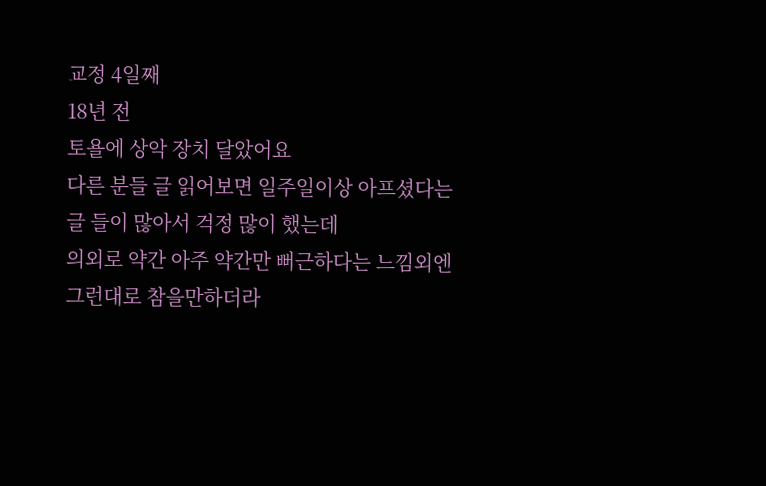교정 4일째
18년 전
토욜에 상악 장치 달았어요
다른 분들 글 읽어보면 일주일이상 아프셨다는
글 들이 많아서 걱정 많이 했는데
의외로 약간 아주 약간만 뻐근하다는 느낌외엔
그런대로 참을만하더라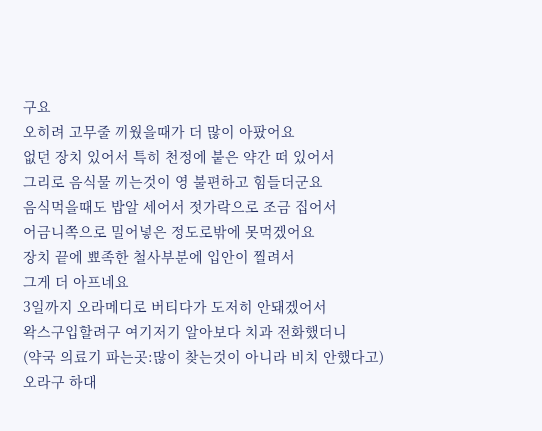구요
오히려 고무줄 끼웠을때가 더 많이 아팠어요
없던 장치 있어서 특히 천정에 붙은 약간 떠 있어서
그리로 음식물 끼는것이 영 불편하고 힘들더군요
음식먹을때도 밥알 세어서 젓가락으로 조금 집어서
어금니쪽으로 밀어넣은 정도로밖에 못먹겠어요
장치 끝에 뾰족한 철사부분에 입안이 찔려서
그게 더 아프네요
3일까지 오라메디로 버티다가 도저히 안돼겠어서
왁스구입할려구 여기저기 알아보다 치과 전화했더니
(약국 의료기 파는곳:많이 찾는것이 아니라 비치 안했다고)
오라구 하대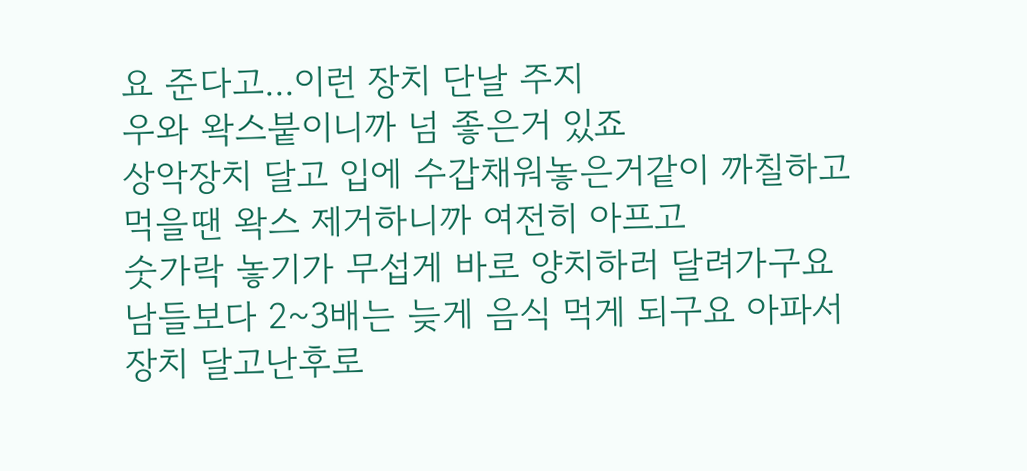요 준다고...이런 장치 단날 주지
우와 왁스붙이니까 넘 좋은거 있죠
상악장치 달고 입에 수갑채워놓은거같이 까칠하고
먹을땐 왁스 제거하니까 여전히 아프고
숫가락 놓기가 무섭게 바로 양치하러 달려가구요
남들보다 2~3배는 늦게 음식 먹게 되구요 아파서
장치 달고난후로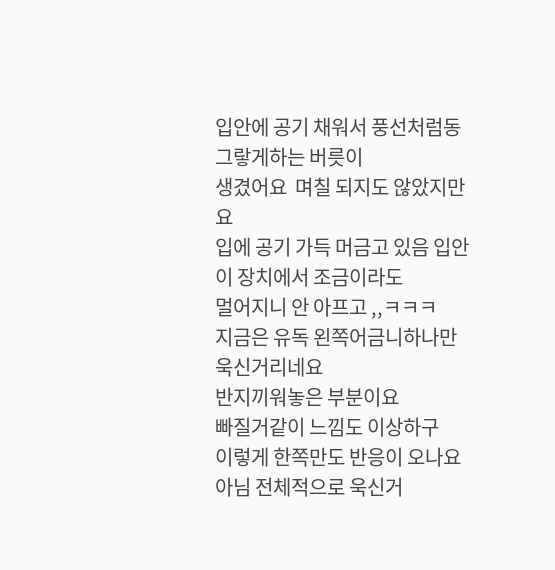입안에 공기 채워서 풍선처럼동그랗게하는 버릇이
생겼어요  며칠 되지도 않았지만요
입에 공기 가득 머금고 있음 입안이 장치에서 조금이라도
멀어지니 안 아프고 ,,ㅋㅋㅋ
지금은 유독 왼쪽어금니하나만 욱신거리네요
반지끼워놓은 부분이요
빠질거같이 느낌도 이상하구
이렇게 한쪽만도 반응이 오나요
아님 전체적으로 욱신거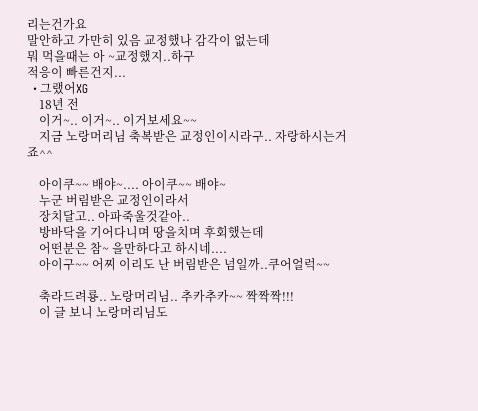리는건가요
말안하고 가만히 있음 교정했나 감각이 없는데
뭐 먹을때는 아 ~교정했지..하구
적응이 빠른건지...
  • 그랬어XG
    18년 전
    이거~.. 이거~.. 이거보세요~~
    지금 노랑머리님 축복받은 교정인이시라구.. 자랑하시는거죠^^

    아이쿠~~ 배야~.... 아이쿠~~ 배야~
    누군 버림받은 교정인이라서
    장치달고.. 아파죽울것같아..
    방바닥을 기어다니며 땅을치며 후회했는데
    어떤분은 참~ 을만하다고 하시네....
    아이구~~ 어찌 이리도 난 버림받은 넘일까..쿠어얼럭~~

    축라드려룡.. 노랑머리님.. 추카추카~~ 짝짝짝!!!
    이 글 보니 노랑머리님도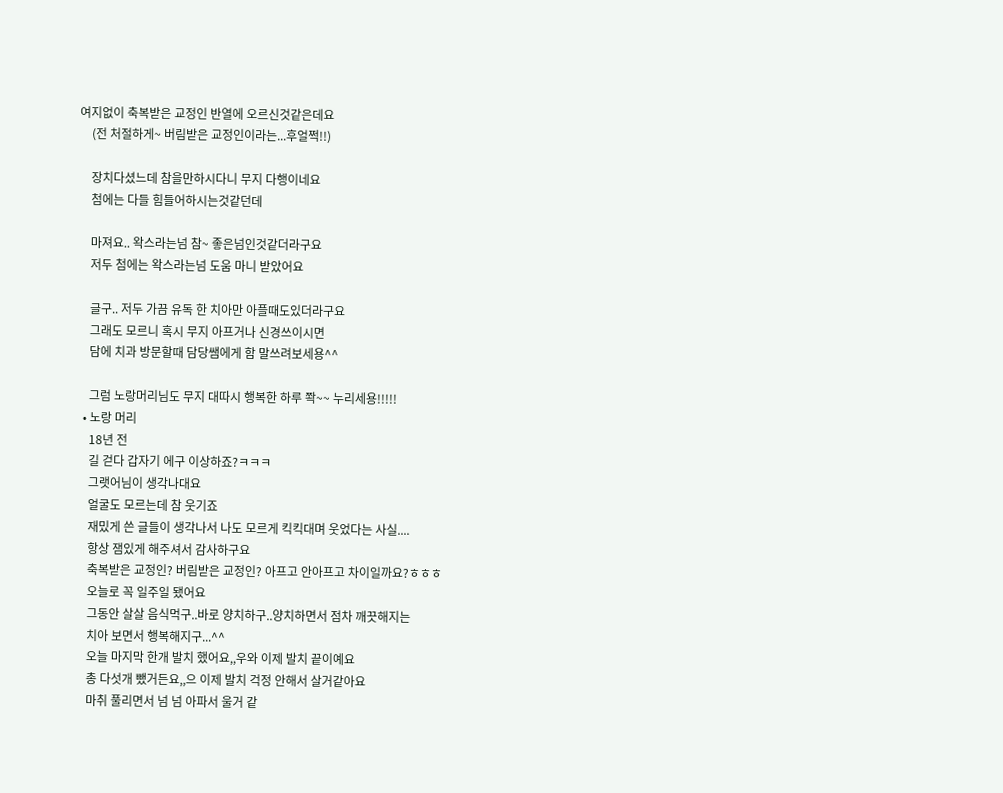여지없이 축복받은 교정인 반열에 오르신것같은데요
    (전 처절하게~ 버림받은 교정인이라는...후얼쩍!!)

    장치다셨느데 참을만하시다니 무지 다행이네요
    첨에는 다들 힘들어하시는것같던데

    마져요.. 왁스라는넘 참~ 좋은넘인것같더라구요
    저두 첨에는 왁스라는넘 도움 마니 받았어요

    글구.. 저두 가끔 유독 한 치아만 아플때도있더라구요
    그래도 모르니 혹시 무지 아프거나 신경쓰이시면
    담에 치과 방문할때 담당쌤에게 함 말쓰려보세용^^

    그럼 노랑머리님도 무지 대따시 행복한 하루 쫙~~ 누리세용!!!!!
  • 노랑 머리
    18년 전
    길 걷다 갑자기 에구 이상하죠?ㅋㅋㅋ
    그랫어님이 생각나대요
    얼굴도 모르는데 참 웃기죠
    재밌게 쓴 글들이 생각나서 나도 모르게 킥킥대며 웃었다는 사실....
    항상 잼있게 해주셔서 감사하구요
    축복받은 교정인? 버림받은 교정인? 아프고 안아프고 차이일까요?ㅎㅎㅎ
    오늘로 꼭 일주일 됐어요
    그동안 살살 음식먹구..바로 양치하구..양치하면서 점차 깨끗해지는
    치아 보면서 행복해지구...^^
    오늘 마지막 한개 발치 했어요,,우와 이제 발치 끝이예요
    총 다섯개 뺐거든요,,으 이제 발치 걱정 안해서 살거같아요
    마취 풀리면서 넘 넘 아파서 울거 같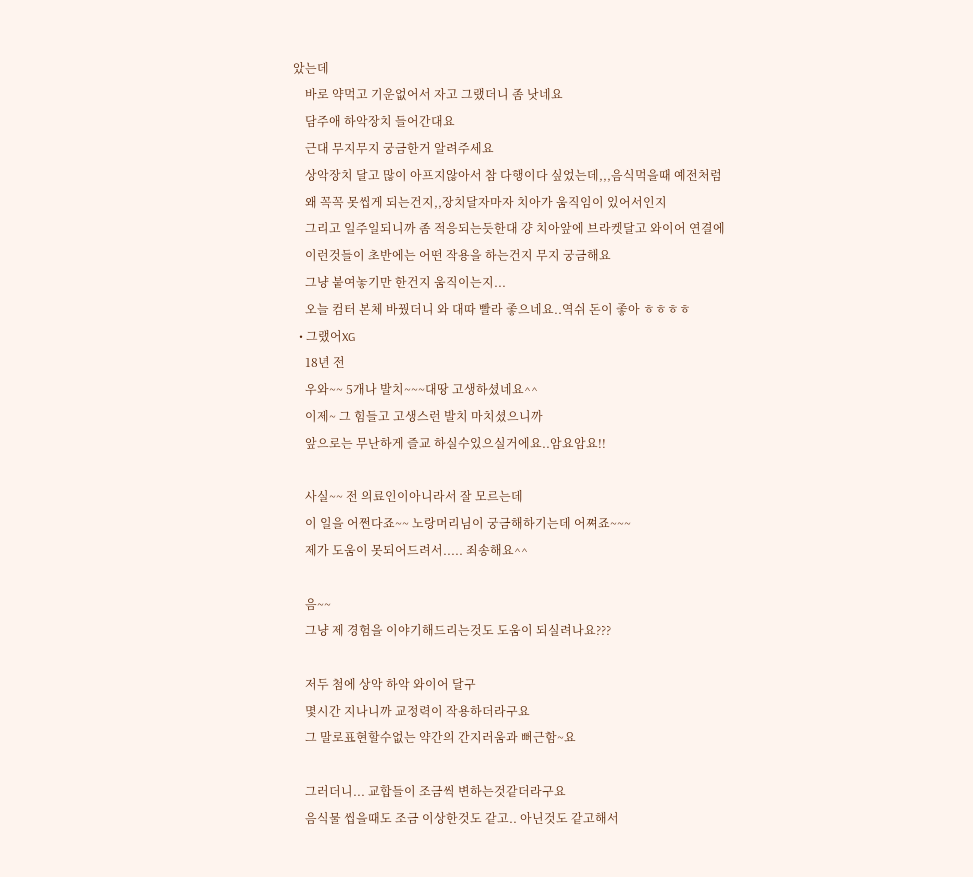았는데
    바로 약먹고 기운없어서 자고 그랬더니 좀 낫네요
    담주애 하악장치 들어간대요
    근대 무지무지 궁금한거 알려주세요
    상악장치 달고 많이 아프지않아서 참 다행이다 싶었는데,,,음식먹을때 예전처럼
    왜 꼭꼭 못씹게 되는건지,,장치달자마자 치아가 움직임이 있어서인지
    그리고 일주일되니까 좀 적응되는듯한대 걍 치아앞에 브라켓달고 와이어 연결에
    이런것들이 초반에는 어떤 작용을 하는건지 무지 궁금해요
    그냥 붙여놓기만 한건지 움직이는지...
    오늘 컴터 본체 바꿨더니 와 대따 빨라 좋으네요..역쉬 돈이 좋아 ㅎㅎㅎㅎ
  • 그랬어XG
    18년 전
    우와~~ 5개나 발치~~~대땅 고생하셨네요^^
    이제~ 그 힘들고 고생스런 발치 마치셨으니까
    앞으로는 무난하게 즐교 하실수있으실거에요..암요암요!!

    사실~~ 전 의료인이아니라서 잘 모르는데
    이 일을 어쩐다죠~~ 노랑머리님이 궁금해하기는데 어쪄죠~~~
    제가 도움이 못되어드려서..... 죄송해요^^

    음~~
    그냥 제 경험을 이야기해드리는것도 도움이 되실려나요???

    저두 첨에 상악 하악 와이어 달구
    몇시간 지나니까 교정력이 작용하더라구요
    그 말로표현할수없는 약간의 간지러움과 뻐근함~요

    그러더니... 교합들이 조금씩 변하는것같더라구요
    음식물 씹을때도 조금 이상한것도 같고.. 아닌것도 같고해서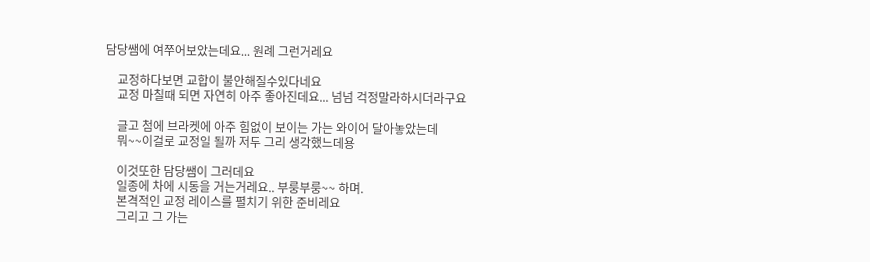담당쌤에 여쭈어보았는데요... 원례 그런거레요

    교정하다보면 교합이 불안해질수있다네요
    교정 마칠때 되면 자연히 아주 좋아진데요... 넘넘 걱정말라하시더라구요

    글고 첨에 브라켓에 아주 힘없이 보이는 가는 와이어 달아놓았는데
    뭐~~이걸로 교정일 될까 저두 그리 생각했느데용

    이것또한 담당쌤이 그러데요
    일종에 차에 시동을 거는거레요.. 부룽부룽~~ 하며.
    본격적인 교정 레이스를 펼치기 위한 준비레요
    그리고 그 가는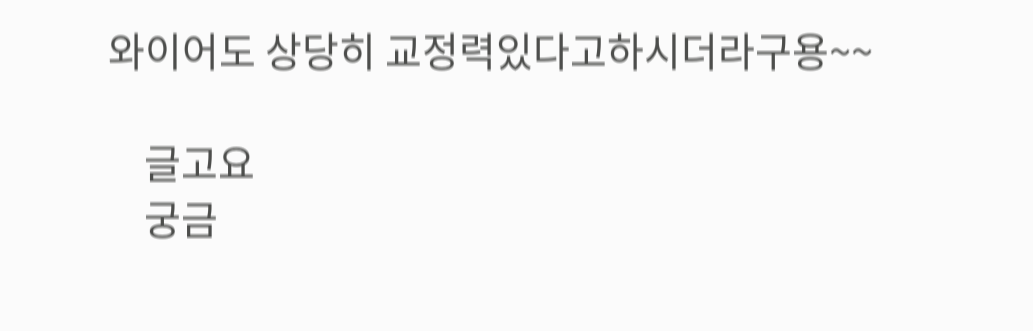와이어도 상당히 교정력있다고하시더라구용~~

    글고요
    궁금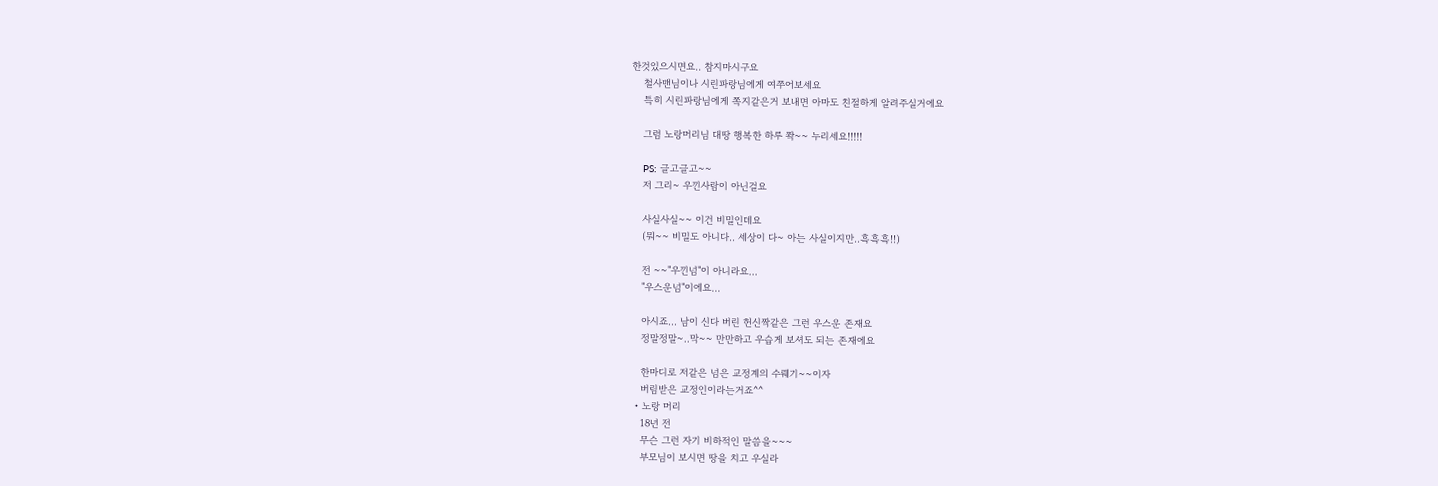한것있으시면요.. 참지마시구요
    철사맨님이나 시린파랑님에게 여쭈어보세요
    특히 시린파랑님에게 쪽지같은거 보내면 아마도 친절하게 알려주실거에요

    그럼 노랑머리님 대땅 행복한 하루 쫙~~ 누리세요!!!!!

    PS: 글고글고~~
    저 그리~ 우낀사람이 아닌걸요

    사실사실~~ 이건 비밀인데요
    (뭐~~ 비밀도 아니다.. 세상이 다~ 아는 사실이지만..흑흑흑!!)

    전 ~~"우낀넘"이 아니라요...
    "우스운넘"이에요...

    아시죠... 남이 신다 버린 헌신짝같은 그런 우스운 존재요
    정말정말~..막~~ 만만하고 우습게 보셔도 되는 존재에요

    한마디로 저같은 넘은 교정계의 수뤠기~~이자
    버림받은 교정인이라는거죠^^
  • 노랑 머리
    18년 전
    무슨 그런 자기 비하적인 말씀을~~~
    부모님이 보시면 땅을 치고 우실라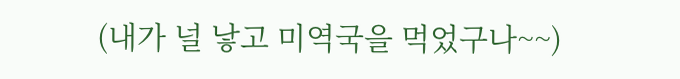(내가 널 낳고 미역국을 먹었구나~~)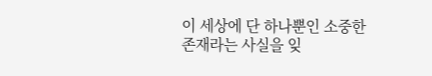이 세상에 단 하나뿐인 소중한 존재라는 사실을 잊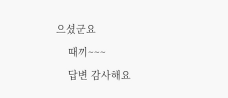으셨군요
    때끼~~~
    답변 감사해요